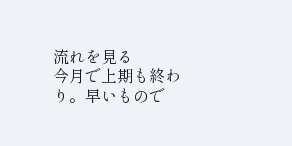流れを見る
今月で上期も終わり。早いもので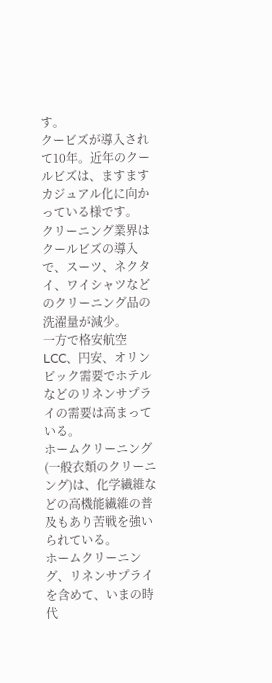す。
クービズが導入されて10年。近年のクールビズは、ますますカジュアル化に向かっている様です。
クリーニング業界はクールビズの導入で、スーツ、ネクタイ、ワイシャツなどのクリーニング品の洗濯量が減少。
一方で格安航空LCC、円安、オリンピック需要でホテルなどのリネンサプライの需要は高まっている。
ホームクリーニング(一般衣類のクリーニング)は、化学繊維などの高機能繊維の普及もあり苦戦を強いられている。
ホームクリーニング、リネンサプライを含めて、いまの時代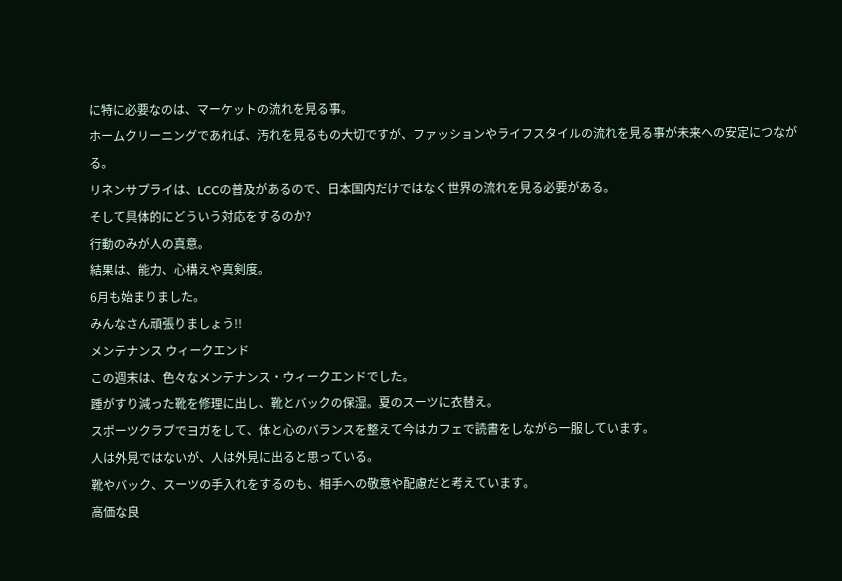に特に必要なのは、マーケットの流れを見る事。
ホームクリーニングであれば、汚れを見るもの大切ですが、ファッションやライフスタイルの流れを見る事が未来への安定につながる。
リネンサプライは、LCCの普及があるので、日本国内だけではなく世界の流れを見る必要がある。
そして具体的にどういう対応をするのか?
行動のみが人の真意。
結果は、能力、心構えや真剣度。
6月も始まりました。
みんなさん頑張りましょう!!
メンテナンス ウィークエンド
この週末は、色々なメンテナンス・ウィークエンドでした。
踵がすり減った靴を修理に出し、靴とバックの保湿。夏のスーツに衣替え。
スポーツクラブでヨガをして、体と心のバランスを整えて今はカフェで読書をしながら一服しています。
人は外見ではないが、人は外見に出ると思っている。
靴やバック、スーツの手入れをするのも、相手への敬意や配慮だと考えています。
高価な良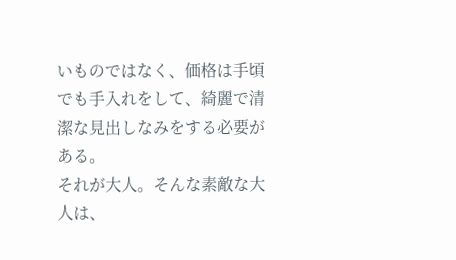いものではなく、価格は手頃でも手入れをして、綺麗で清潔な見出しなみをする必要がある。
それが大人。そんな素敵な大人は、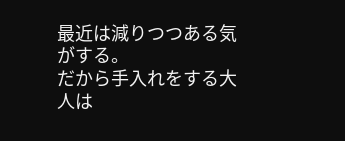最近は減りつつある気がする。
だから手入れをする大人は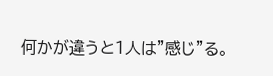何かが違うと1人は”感じ”る。